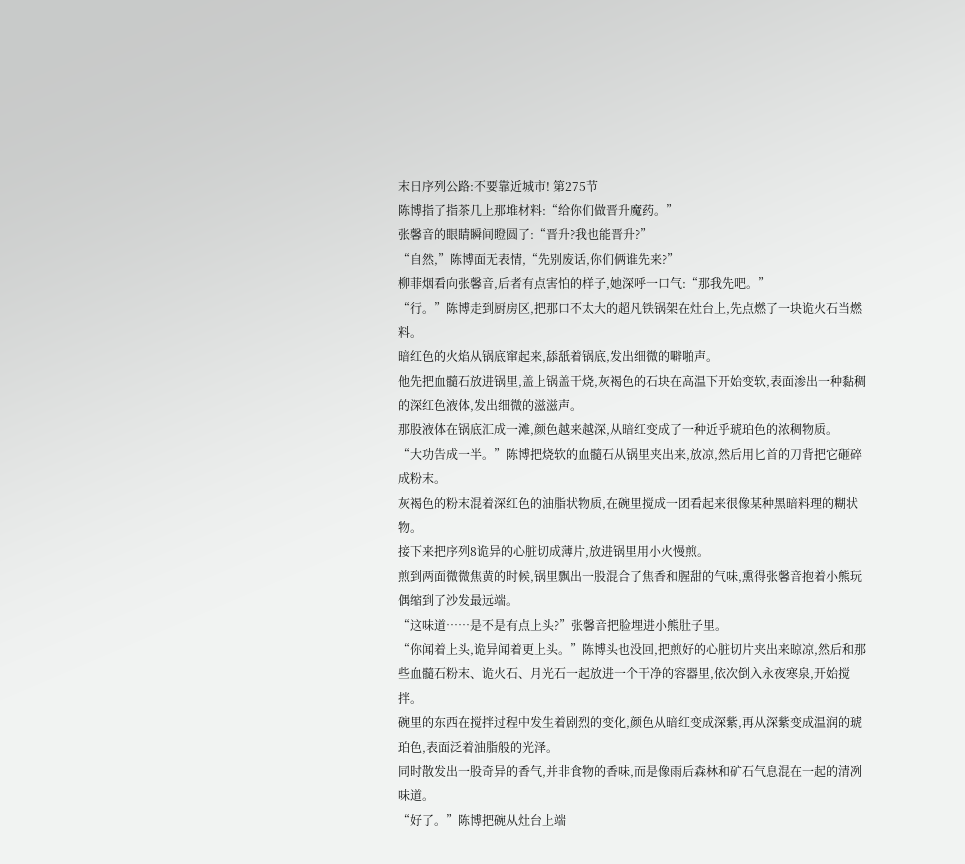末日序列公路:不要靠近城市! 第275节
陈博指了指茶几上那堆材料:“给你们做晋升魔药。”
张馨音的眼睛瞬间瞪圆了:“晋升?我也能晋升?”
“自然,”陈博面无表情,“先别废话,你们俩谁先来?”
柳菲烟看向张馨音,后者有点害怕的样子,她深呼一口气:“那我先吧。”
“行。”陈博走到厨房区,把那口不太大的超凡铁锅架在灶台上,先点燃了一块诡火石当燃料。
暗红色的火焰从锅底窜起来,舔舐着锅底,发出细微的噼啪声。
他先把血髓石放进锅里,盖上锅盖干烧,灰褐色的石块在高温下开始变软,表面渗出一种黏稠的深红色液体,发出细微的滋滋声。
那股液体在锅底汇成一滩,颜色越来越深,从暗红变成了一种近乎琥珀色的浓稠物质。
“大功告成一半。”陈博把烧软的血髓石从锅里夹出来,放凉,然后用匕首的刀背把它砸碎成粉末。
灰褐色的粉末混着深红色的油脂状物质,在碗里搅成一团看起来很像某种黑暗料理的糊状物。
接下来把序列8诡异的心脏切成薄片,放进锅里用小火慢煎。
煎到两面微微焦黄的时候,锅里飘出一股混合了焦香和腥甜的气味,熏得张馨音抱着小熊玩偶缩到了沙发最远端。
“这味道……是不是有点上头?”张馨音把脸埋进小熊肚子里。
“你闻着上头,诡异闻着更上头。”陈博头也没回,把煎好的心脏切片夹出来晾凉,然后和那些血髓石粉末、诡火石、月光石一起放进一个干净的容器里,依次倒入永夜寒泉,开始搅拌。
碗里的东西在搅拌过程中发生着剧烈的变化,颜色从暗红变成深紫,再从深紫变成温润的琥珀色,表面泛着油脂般的光泽。
同时散发出一股奇异的香气,并非食物的香味,而是像雨后森林和矿石气息混在一起的清冽味道。
“好了。”陈博把碗从灶台上端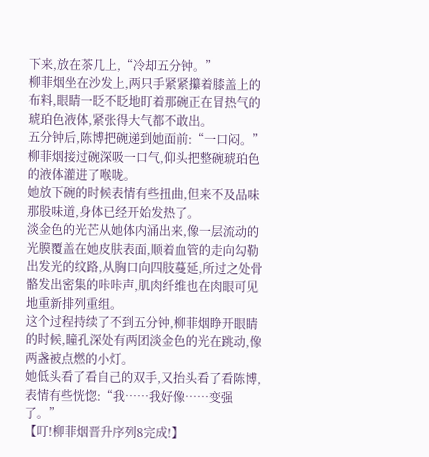下来,放在茶几上,“冷却五分钟。”
柳菲烟坐在沙发上,两只手紧紧攥着膝盖上的布料,眼睛一眨不眨地盯着那碗正在冒热气的琥珀色液体,紧张得大气都不敢出。
五分钟后,陈博把碗递到她面前:“一口闷。”
柳菲烟接过碗深吸一口气,仰头把整碗琥珀色的液体灌进了喉咙。
她放下碗的时候表情有些扭曲,但来不及品味那股味道,身体已经开始发热了。
淡金色的光芒从她体内涌出来,像一层流动的光膜覆盖在她皮肤表面,顺着血管的走向勾勒出发光的纹路,从胸口向四肢蔓延,所过之处骨骼发出密集的咔咔声,肌肉纤维也在肉眼可见地重新排列重组。
这个过程持续了不到五分钟,柳菲烟睁开眼睛的时候,瞳孔深处有两团淡金色的光在跳动,像两盏被点燃的小灯。
她低头看了看自己的双手,又抬头看了看陈博,表情有些恍惚:“我……我好像……变强了。”
【叮!柳菲烟晋升序列8完成!】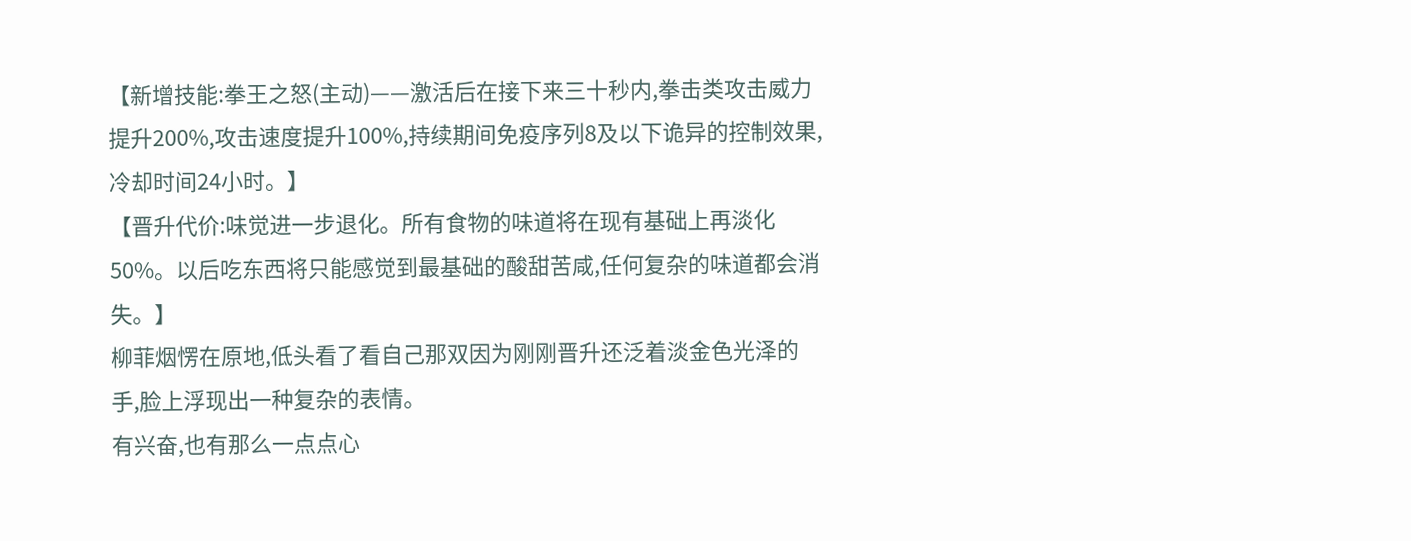【新增技能:拳王之怒(主动)——激活后在接下来三十秒内,拳击类攻击威力提升200%,攻击速度提升100%,持续期间免疫序列8及以下诡异的控制效果,冷却时间24小时。】
【晋升代价:味觉进一步退化。所有食物的味道将在现有基础上再淡化50%。以后吃东西将只能感觉到最基础的酸甜苦咸,任何复杂的味道都会消失。】
柳菲烟愣在原地,低头看了看自己那双因为刚刚晋升还泛着淡金色光泽的手,脸上浮现出一种复杂的表情。
有兴奋,也有那么一点点心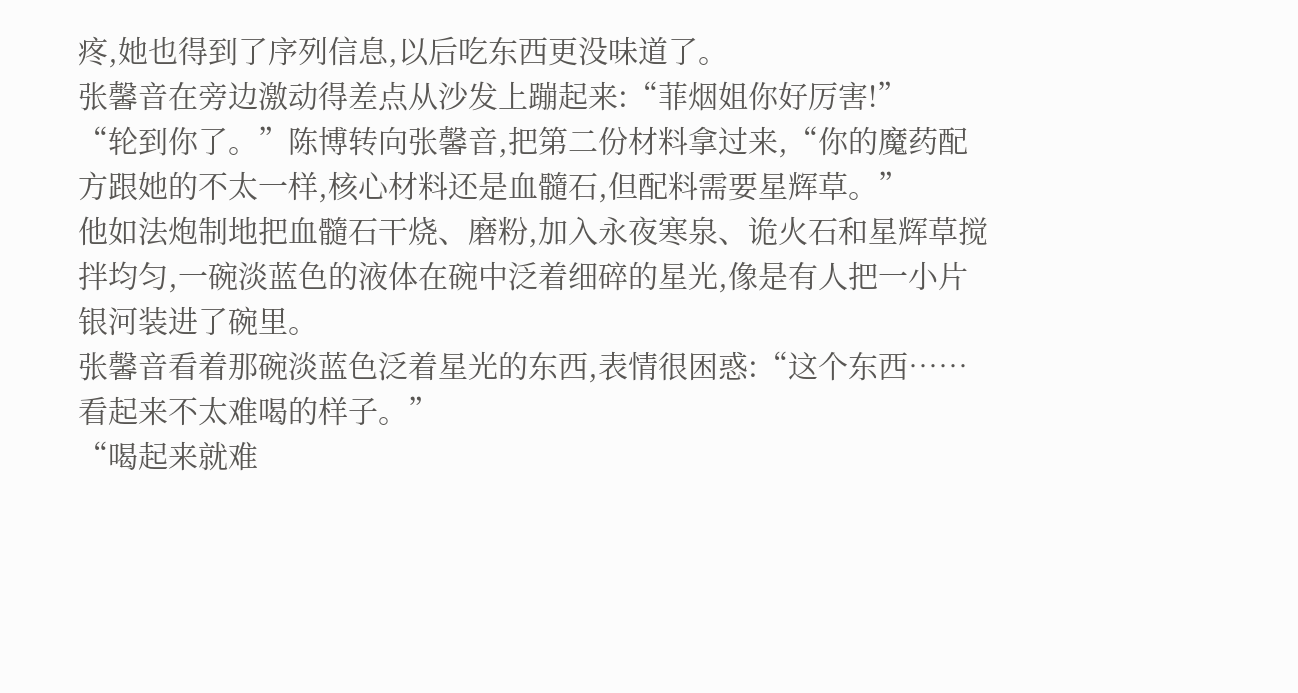疼,她也得到了序列信息,以后吃东西更没味道了。
张馨音在旁边激动得差点从沙发上蹦起来:“菲烟姐你好厉害!”
“轮到你了。”陈博转向张馨音,把第二份材料拿过来,“你的魔药配方跟她的不太一样,核心材料还是血髓石,但配料需要星辉草。”
他如法炮制地把血髓石干烧、磨粉,加入永夜寒泉、诡火石和星辉草搅拌均匀,一碗淡蓝色的液体在碗中泛着细碎的星光,像是有人把一小片银河装进了碗里。
张馨音看着那碗淡蓝色泛着星光的东西,表情很困惑:“这个东西……看起来不太难喝的样子。”
“喝起来就难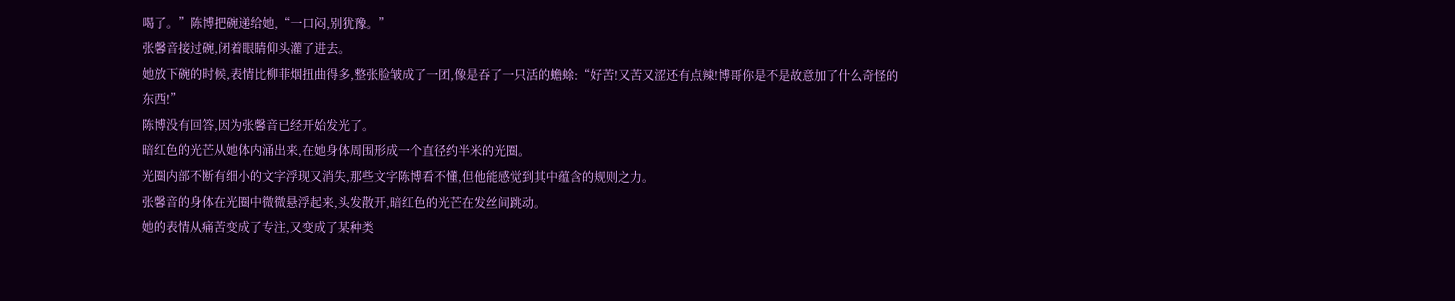喝了。”陈博把碗递给她,“一口闷,别犹豫。”
张馨音接过碗,闭着眼睛仰头灌了进去。
她放下碗的时候,表情比柳菲烟扭曲得多,整张脸皱成了一团,像是吞了一只活的蟾蜍:“好苦!又苦又涩还有点辣!博哥你是不是故意加了什么奇怪的东西!”
陈博没有回答,因为张馨音已经开始发光了。
暗红色的光芒从她体内涌出来,在她身体周围形成一个直径约半米的光圈。
光圈内部不断有细小的文字浮现又消失,那些文字陈博看不懂,但他能感觉到其中蕴含的规则之力。
张馨音的身体在光圈中微微悬浮起来,头发散开,暗红色的光芒在发丝间跳动。
她的表情从痛苦变成了专注,又变成了某种类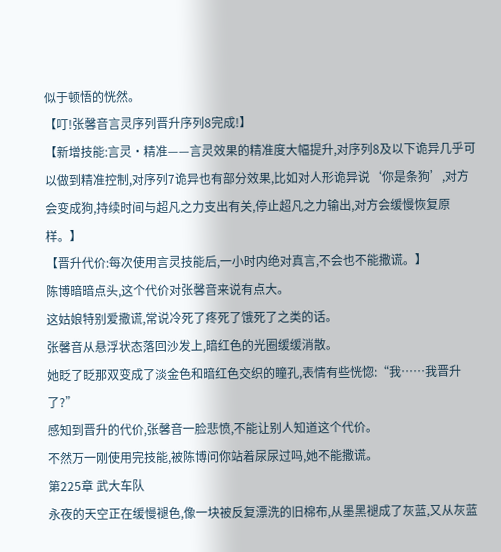似于顿悟的恍然。
【叮!张馨音言灵序列晋升序列8完成!】
【新增技能:言灵·精准——言灵效果的精准度大幅提升,对序列8及以下诡异几乎可以做到精准控制,对序列7诡异也有部分效果,比如对人形诡异说‘你是条狗’,对方会变成狗,持续时间与超凡之力支出有关,停止超凡之力输出,对方会缓慢恢复原样。】
【晋升代价:每次使用言灵技能后,一小时内绝对真言,不会也不能撒谎。】
陈博暗暗点头,这个代价对张馨音来说有点大。
这姑娘特别爱撒谎,常说冷死了疼死了饿死了之类的话。
张馨音从悬浮状态落回沙发上,暗红色的光圈缓缓消散。
她眨了眨那双变成了淡金色和暗红色交织的瞳孔,表情有些恍惚:“我……我晋升了?”
感知到晋升的代价,张馨音一脸悲愤,不能让别人知道这个代价。
不然万一刚使用完技能,被陈博问你站着尿尿过吗,她不能撒谎。
第225章 武大车队
永夜的天空正在缓慢褪色,像一块被反复漂洗的旧棉布,从墨黑褪成了灰蓝,又从灰蓝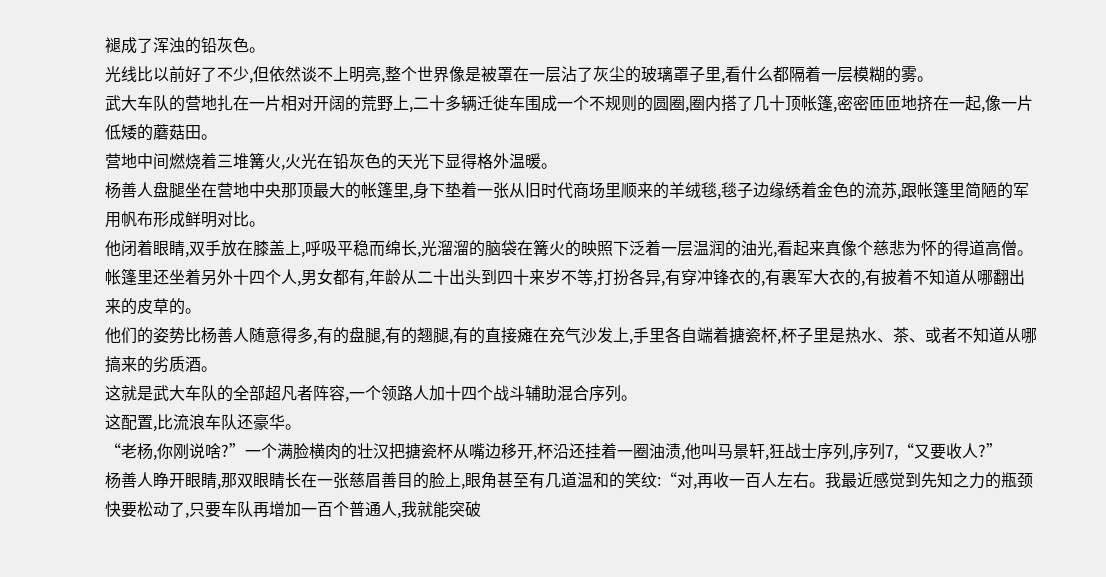褪成了浑浊的铅灰色。
光线比以前好了不少,但依然谈不上明亮,整个世界像是被罩在一层沾了灰尘的玻璃罩子里,看什么都隔着一层模糊的雾。
武大车队的营地扎在一片相对开阔的荒野上,二十多辆迁徙车围成一个不规则的圆圈,圈内搭了几十顶帐篷,密密匝匝地挤在一起,像一片低矮的蘑菇田。
营地中间燃烧着三堆篝火,火光在铅灰色的天光下显得格外温暖。
杨善人盘腿坐在营地中央那顶最大的帐篷里,身下垫着一张从旧时代商场里顺来的羊绒毯,毯子边缘绣着金色的流苏,跟帐篷里简陋的军用帆布形成鲜明对比。
他闭着眼睛,双手放在膝盖上,呼吸平稳而绵长,光溜溜的脑袋在篝火的映照下泛着一层温润的油光,看起来真像个慈悲为怀的得道高僧。
帐篷里还坐着另外十四个人,男女都有,年龄从二十出头到四十来岁不等,打扮各异,有穿冲锋衣的,有裹军大衣的,有披着不知道从哪翻出来的皮草的。
他们的姿势比杨善人随意得多,有的盘腿,有的翘腿,有的直接瘫在充气沙发上,手里各自端着搪瓷杯,杯子里是热水、茶、或者不知道从哪搞来的劣质酒。
这就是武大车队的全部超凡者阵容,一个领路人加十四个战斗辅助混合序列。
这配置,比流浪车队还豪华。
“老杨,你刚说啥?”一个满脸横肉的壮汉把搪瓷杯从嘴边移开,杯沿还挂着一圈油渍,他叫马景轩,狂战士序列,序列7,“又要收人?”
杨善人睁开眼睛,那双眼睛长在一张慈眉善目的脸上,眼角甚至有几道温和的笑纹:“对,再收一百人左右。我最近感觉到先知之力的瓶颈快要松动了,只要车队再增加一百个普通人,我就能突破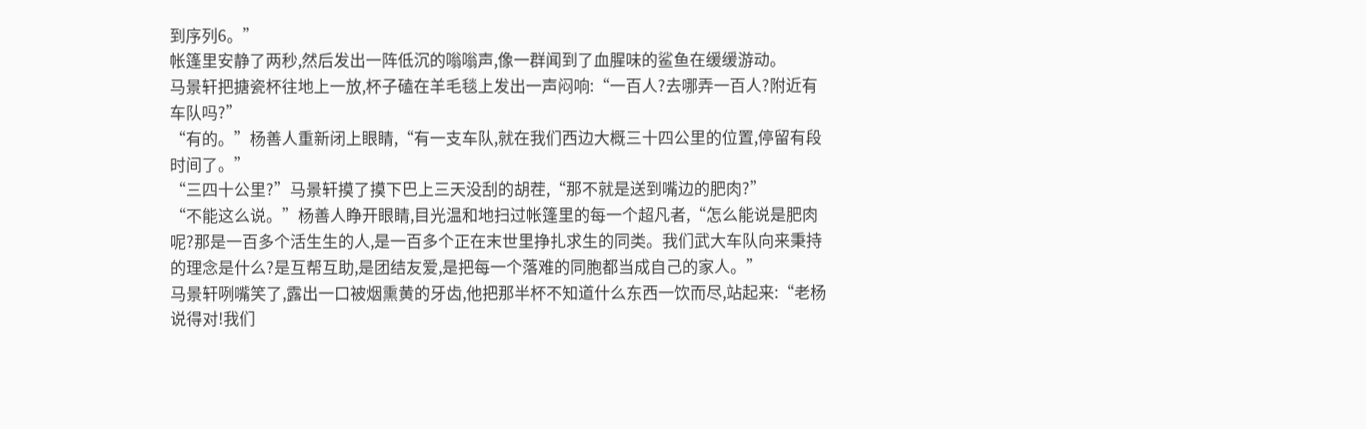到序列6。”
帐篷里安静了两秒,然后发出一阵低沉的嗡嗡声,像一群闻到了血腥味的鲨鱼在缓缓游动。
马景轩把搪瓷杯往地上一放,杯子磕在羊毛毯上发出一声闷响:“一百人?去哪弄一百人?附近有车队吗?”
“有的。”杨善人重新闭上眼睛,“有一支车队,就在我们西边大概三十四公里的位置,停留有段时间了。”
“三四十公里?”马景轩摸了摸下巴上三天没刮的胡茬,“那不就是送到嘴边的肥肉?”
“不能这么说。”杨善人睁开眼睛,目光温和地扫过帐篷里的每一个超凡者,“怎么能说是肥肉呢?那是一百多个活生生的人,是一百多个正在末世里挣扎求生的同类。我们武大车队向来秉持的理念是什么?是互帮互助,是团结友爱,是把每一个落难的同胞都当成自己的家人。”
马景轩咧嘴笑了,露出一口被烟熏黄的牙齿,他把那半杯不知道什么东西一饮而尽,站起来:“老杨说得对!我们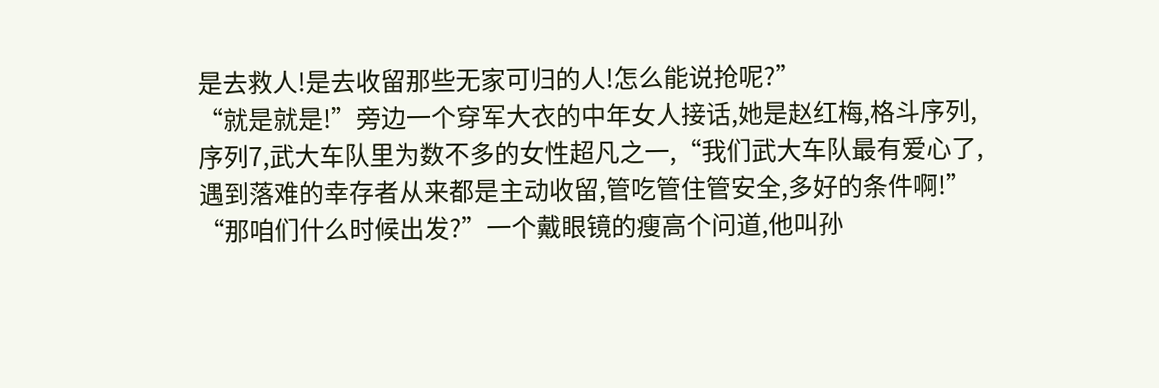是去救人!是去收留那些无家可归的人!怎么能说抢呢?”
“就是就是!”旁边一个穿军大衣的中年女人接话,她是赵红梅,格斗序列,序列7,武大车队里为数不多的女性超凡之一,“我们武大车队最有爱心了,遇到落难的幸存者从来都是主动收留,管吃管住管安全,多好的条件啊!”
“那咱们什么时候出发?”一个戴眼镜的瘦高个问道,他叫孙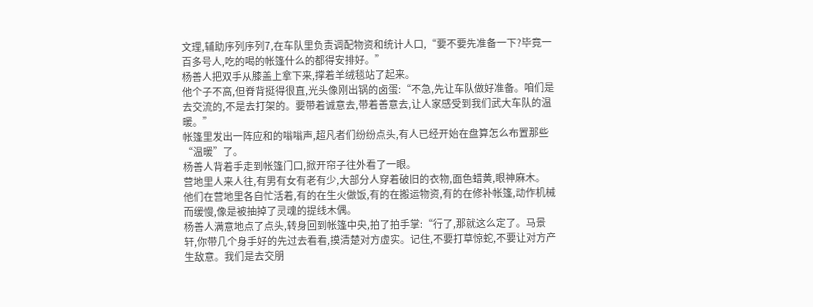文理,辅助序列序列7,在车队里负责调配物资和统计人口,“要不要先准备一下?毕竟一百多号人,吃的喝的帐篷什么的都得安排好。”
杨善人把双手从膝盖上拿下来,撑着羊绒毯站了起来。
他个子不高,但脊背挺得很直,光头像刚出锅的卤蛋:“不急,先让车队做好准备。咱们是去交流的,不是去打架的。要带着诚意去,带着善意去,让人家感受到我们武大车队的温暖。”
帐篷里发出一阵应和的嗡嗡声,超凡者们纷纷点头,有人已经开始在盘算怎么布置那些“温暖”了。
杨善人背着手走到帐篷门口,掀开帘子往外看了一眼。
营地里人来人往,有男有女有老有少,大部分人穿着破旧的衣物,面色蜡黄,眼神麻木。
他们在营地里各自忙活着,有的在生火做饭,有的在搬运物资,有的在修补帐篷,动作机械而缓慢,像是被抽掉了灵魂的提线木偶。
杨善人满意地点了点头,转身回到帐篷中央,拍了拍手掌:“行了,那就这么定了。马景轩,你带几个身手好的先过去看看,摸清楚对方虚实。记住,不要打草惊蛇,不要让对方产生敌意。我们是去交朋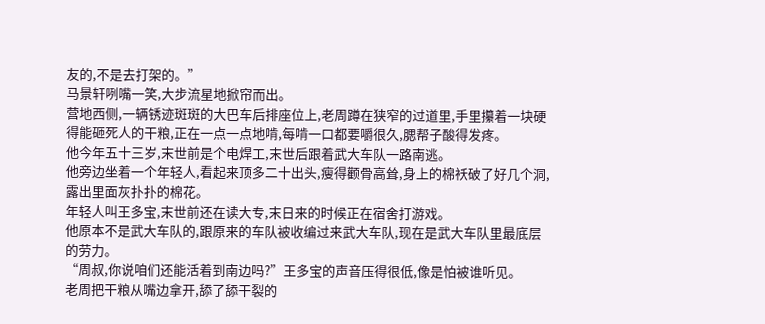友的,不是去打架的。”
马景轩咧嘴一笑,大步流星地掀帘而出。
营地西侧,一辆锈迹斑斑的大巴车后排座位上,老周蹲在狭窄的过道里,手里攥着一块硬得能砸死人的干粮,正在一点一点地啃,每啃一口都要嚼很久,腮帮子酸得发疼。
他今年五十三岁,末世前是个电焊工,末世后跟着武大车队一路南逃。
他旁边坐着一个年轻人,看起来顶多二十出头,瘦得颧骨高耸,身上的棉袄破了好几个洞,露出里面灰扑扑的棉花。
年轻人叫王多宝,末世前还在读大专,末日来的时候正在宿舍打游戏。
他原本不是武大车队的,跟原来的车队被收编过来武大车队,现在是武大车队里最底层的劳力。
“周叔,你说咱们还能活着到南边吗?”王多宝的声音压得很低,像是怕被谁听见。
老周把干粮从嘴边拿开,舔了舔干裂的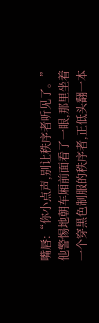嘴唇:“你小点声,别让秩序者听见了。”
他警惕地朝车厢前面看了一眼,那里坐着一个穿黑色制服的秩序者,正低头翻一本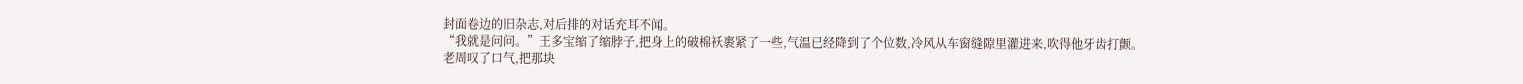封面卷边的旧杂志,对后排的对话充耳不闻。
“我就是问问。”王多宝缩了缩脖子,把身上的破棉袄裹紧了一些,气温已经降到了个位数,冷风从车窗缝隙里灌进来,吹得他牙齿打颤。
老周叹了口气,把那块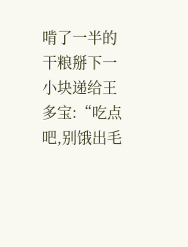啃了一半的干粮掰下一小块递给王多宝:“吃点吧,别饿出毛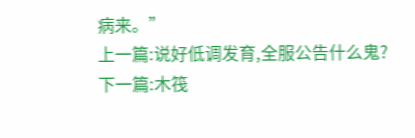病来。”
上一篇:说好低调发育,全服公告什么鬼?
下一篇:木筏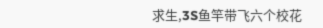求生,3S鱼竿带飞六个校花